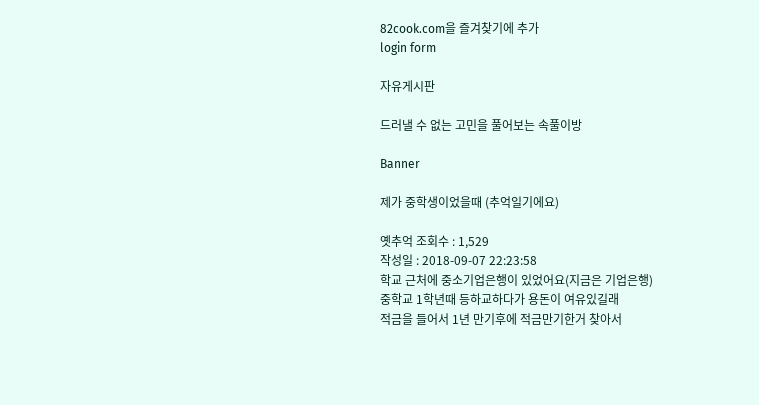82cook.com을 즐겨찾기에 추가
login form

자유게시판

드러낼 수 없는 고민을 풀어보는 속풀이방

Banner

제가 중학생이었을때 (추억일기에요)

옛추억 조회수 : 1,529
작성일 : 2018-09-07 22:23:58
학교 근처에 중소기업은행이 있었어요(지금은 기업은행)
중학교 1학년때 등하교하다가 용돈이 여유있길래
적금을 들어서 1년 만기후에 적금만기한거 찾아서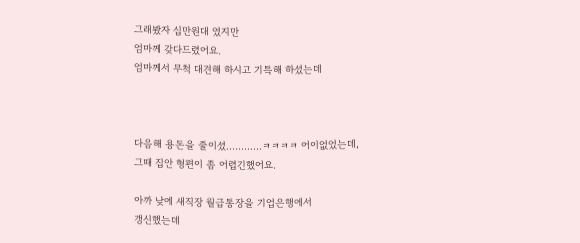그래봤자 십만원대 였지만
엄마께 갖다드렸어요.
엄마께서 무척 대견해 하시고 기특해 하셨는데



다음해 용돈을 줄이셨............ㅋㅋㅋㅋ 어이없었는데,
그때 집안 형편이 좀 어렵긴했어요.

아까 낮에 새직장 월급통장을 기업은행에서
갱신했는데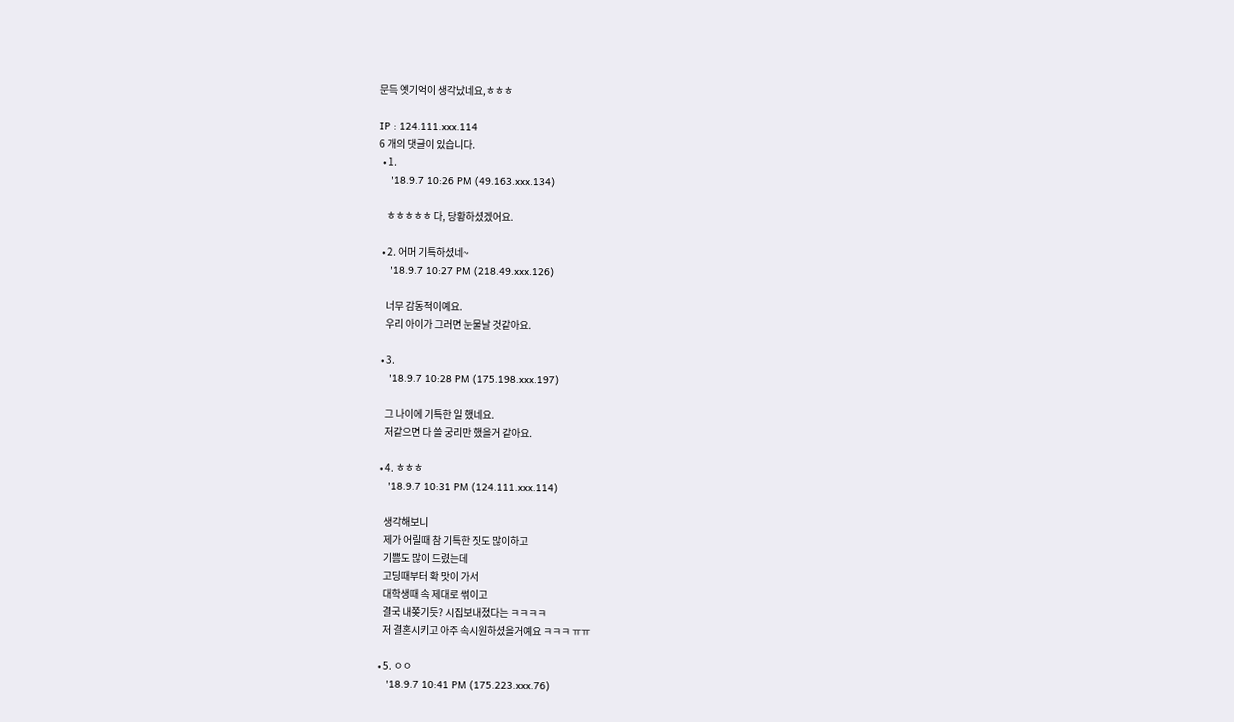문득 옛기억이 생각났네요,ㅎㅎㅎ

IP : 124.111.xxx.114
6 개의 댓글이 있습니다.
  • 1.
    '18.9.7 10:26 PM (49.163.xxx.134)

    ㅎㅎㅎㅎㅎ 다, 당황하셨겠어요.

  • 2. 어머 기특하셨네~
    '18.9.7 10:27 PM (218.49.xxx.126)

    너무 감동적이예요.
    우리 아이가 그러면 눈물날 것같아요.

  • 3.
    '18.9.7 10:28 PM (175.198.xxx.197)

    그 나이에 기특한 일 했네요.
    저같으면 다 쓸 궁리만 했을거 같아요.

  • 4. ㅎㅎㅎ
    '18.9.7 10:31 PM (124.111.xxx.114)

    생각해보니
    제가 어릴때 참 기특한 짓도 많이하고
    기쁨도 많이 드렸는데
    고딩때부터 확 맛이 가서
    대학생때 속 제대로 썪이고
    결국 내쫒기듯? 시집보내졌다는 ㅋㅋㅋㅋ
    저 결혼시키고 아주 속시원하셨을거예요 ㅋㅋㅋ ㅠㅠ

  • 5. ㅇㅇ
    '18.9.7 10:41 PM (175.223.xxx.76)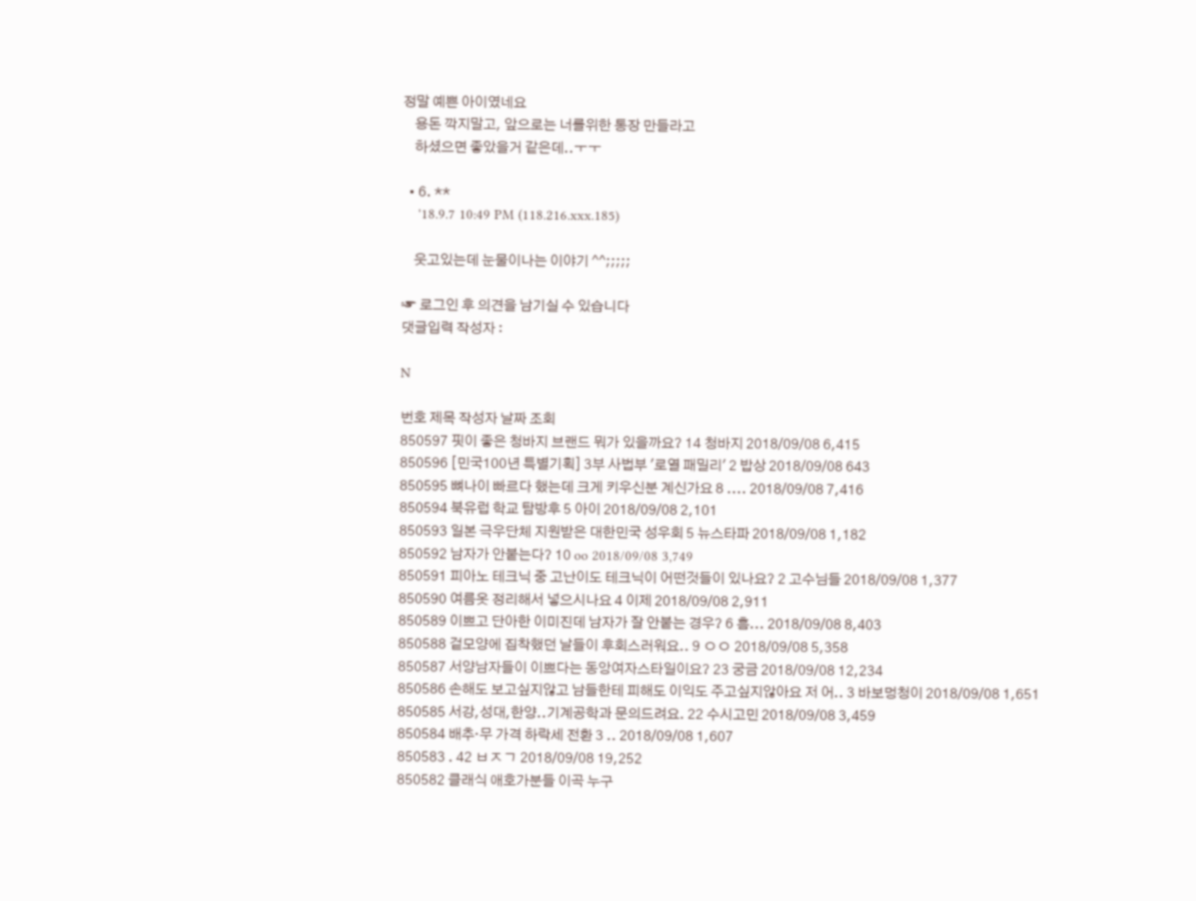정말 예쁜 아이였네요
    용돈 깍지말고, 앞으로는 너를위한 통장 만들라고
    하셨으면 좋았을거 같은데..ㅜㅜ

  • 6. **
    '18.9.7 10:49 PM (118.216.xxx.185)

    웃고있는데 눈물이나는 이야기 ^^;;;;;

☞ 로그인 후 의견을 남기실 수 있습니다
댓글입력 작성자 :

N

번호 제목 작성자 날짜 조회
850597 핏이 좋은 청바지 브랜드 뭐가 있을까요? 14 청바지 2018/09/08 6,415
850596 [민국100년 특별기획] 3부 사법부 '로열 패밀리' 2 밥상 2018/09/08 643
850595 뼈나이 빠르다 했는데 크게 키우신분 계신가요 8 .... 2018/09/08 7,416
850594 북유럽 학교 탐방후 5 아이 2018/09/08 2,101
850593 일본 극우단체 지원받은 대한민국 성우회 5 뉴스타파 2018/09/08 1,182
850592 남자가 안붙는다? 10 oo 2018/09/08 3,749
850591 피아노 테크닉 중 고난이도 테크닉이 어떤것들이 있나요? 2 고수님들 2018/09/08 1,377
850590 여름옷 정리해서 넣으시나요 4 이제 2018/09/08 2,911
850589 이쁘고 단아한 이미진데 남자가 잘 안붙는 경우? 6 흠... 2018/09/08 8,403
850588 겉모양에 집착했던 날들이 후회스러워요.. 9 ㅇㅇ 2018/09/08 5,358
850587 서양남자들이 이쁘다는 동앙여자스타일이요? 23 궁금 2018/09/08 12,234
850586 손해도 보고싶지않고 남들한테 피해도 이익도 주고싶지않아요 저 어.. 3 바보멍청이 2018/09/08 1,651
850585 서강,성대,한양..기계공학과 문의드려요. 22 수시고민 2018/09/08 3,459
850584 배추·무 가격 하락세 전환 3 .. 2018/09/08 1,607
850583 . 42 ㅂㅈㄱ 2018/09/08 19,252
850582 클래식 애호가분들 이곡 누구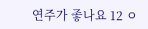연주가 좋나요 12 ㅇ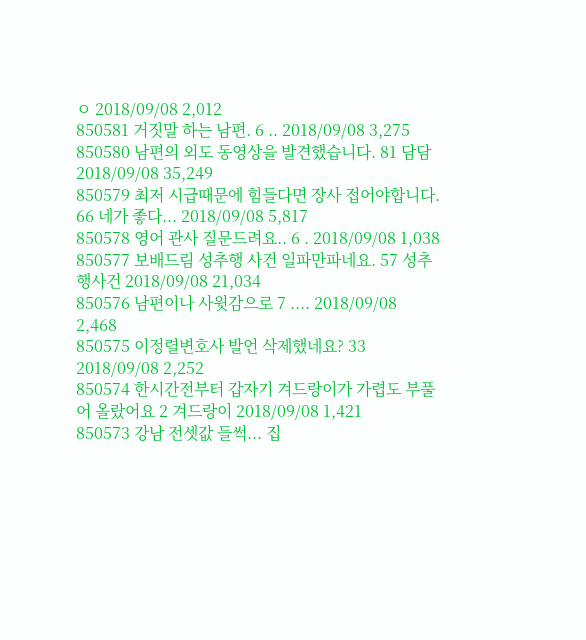ㅇ 2018/09/08 2,012
850581 거짓말 하는 남편. 6 .. 2018/09/08 3,275
850580 남편의 외도 동영상을 발견했습니다. 81 담담 2018/09/08 35,249
850579 최저 시급때문에 힘들다면 장사 접어야합니다. 66 네가 좋다... 2018/09/08 5,817
850578 영어 관사 질문드려요.. 6 . 2018/09/08 1,038
850577 보배드림 성추행 사건 일파만파네요. 57 성추행사건 2018/09/08 21,034
850576 남편이나 사윗감으로 7 .... 2018/09/08 2,468
850575 이정렬변호사 발언 삭제했네요? 33 2018/09/08 2,252
850574 한시간전부터 갑자기 겨드랑이가 가렵도 부풀어 올랐어요 2 겨드랑이 2018/09/08 1,421
850573 강남 전셋값 들썩... 집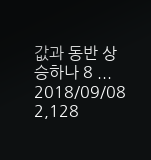값과 동반 상승하나 8 ... 2018/09/08 2,128